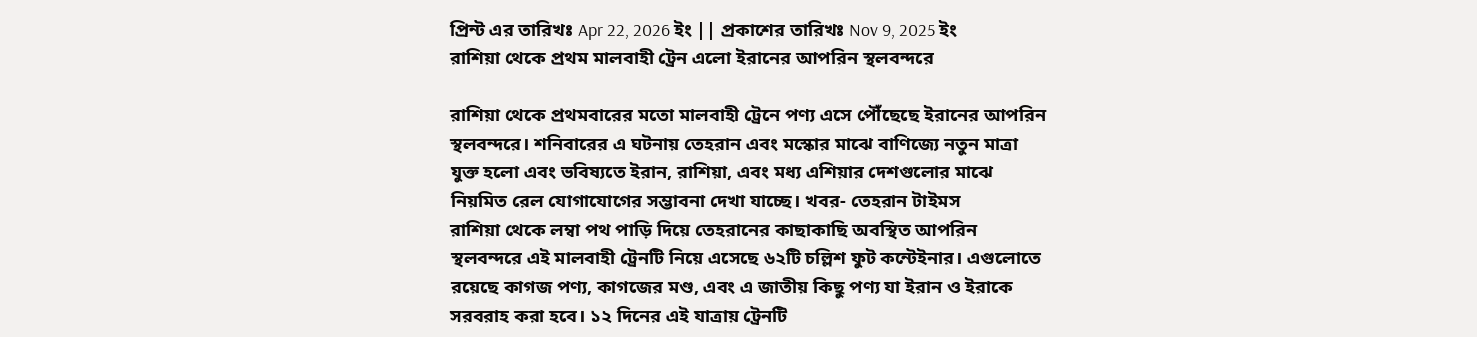প্রিন্ট এর তারিখঃ Apr 22, 2026 ইং || প্রকাশের তারিখঃ Nov 9, 2025 ইং
রাশিয়া থেকে প্রথম মালবাহী ট্রেন এলো ইরানের আপরিন স্থলবন্দরে

রাশিয়া থেকে প্রথমবারের মতো মালবাহী ট্রেনে পণ্য এসে পৌঁছেছে ইরানের আপরিন স্থলবন্দরে। শনিবারের এ ঘটনায় তেহরান এবং মস্কোর মাঝে বাণিজ্যে নতুন মাত্রা যুক্ত হলো এবং ভবিষ্যতে ইরান, রাশিয়া, এবং মধ্য এশিয়ার দেশগুলোর মাঝে নিয়মিত রেল যোগাযোগের সম্ভাবনা দেখা যাচ্ছে। খবর- তেহরান টাইমস
রাশিয়া থেকে লম্বা পথ পাড়ি দিয়ে তেহরানের কাছাকাছি অবস্থিত আপরিন স্থলবন্দরে এই মালবাহী ট্রেনটি নিয়ে এসেছে ৬২টি চল্লিশ ফুট কন্টেইনার। এগুলোতে রয়েছে কাগজ পণ্য, কাগজের মণ্ড, এবং এ জাতীয় কিছু পণ্য যা ইরান ও ইরাকে সরবরাহ করা হবে। ১২ দিনের এই যাত্রায় ট্রেনটি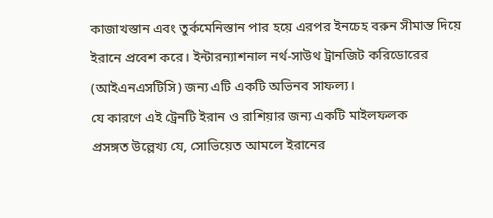কাজাখস্তান এবং তুর্কমেনিস্তান পার হয়ে এরপর ইনচেহ বরুন সীমান্ত দিয়ে ইরানে প্রবেশ করে। ইন্টারন্যাশনাল নর্থ-সাউথ ট্রানজিট করিডোরের (আইএনএসটিসি) জন্য এটি একটি অভিনব সাফল্য।
যে কারণে এই ট্রেনটি ইরান ও রাশিয়ার জন্য একটি মাইলফলক
প্রসঙ্গত উল্লেখ্য যে, সোভিয়েত আমলে ইরানের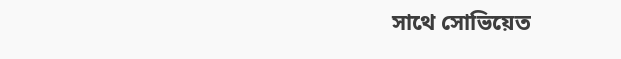সাথে সোভিয়েত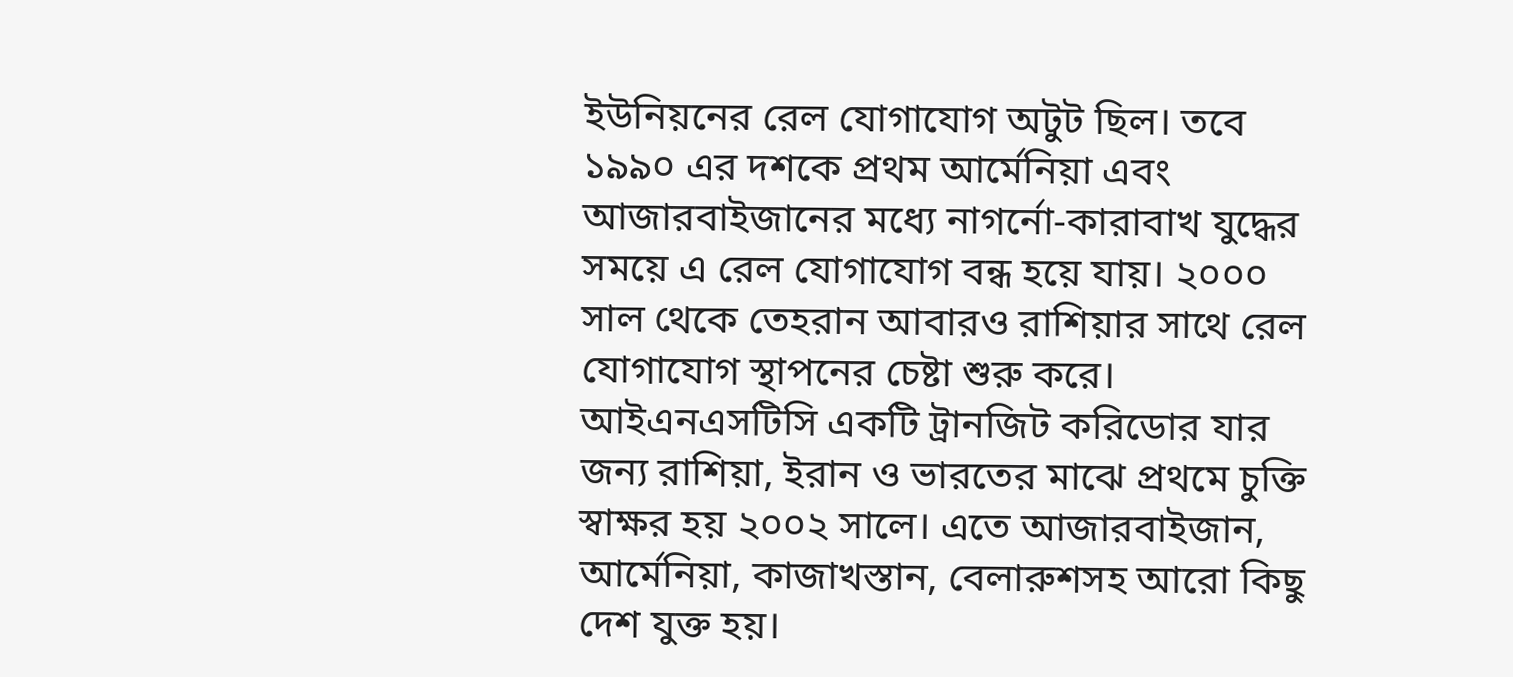ইউনিয়নের রেল যোগাযোগ অটুট ছিল। তবে ১৯৯০ এর দশকে প্রথম আর্মেনিয়া এবং আজারবাইজানের মধ্যে নাগর্নো-কারাবাখ যুদ্ধের সময়ে এ রেল যোগাযোগ বন্ধ হয়ে যায়। ২০০০ সাল থেকে তেহরান আবারও রাশিয়ার সাথে রেল যোগাযোগ স্থাপনের চেষ্টা শুরু করে। আইএনএসটিসি একটি ট্রানজিট করিডোর যার জন্য রাশিয়া, ইরান ও ভারতের মাঝে প্রথমে চুক্তি স্বাক্ষর হয় ২০০২ সালে। এতে আজারবাইজান, আর্মেনিয়া, কাজাখস্তান, বেলারুশসহ আরো কিছু দেশ যুক্ত হয়।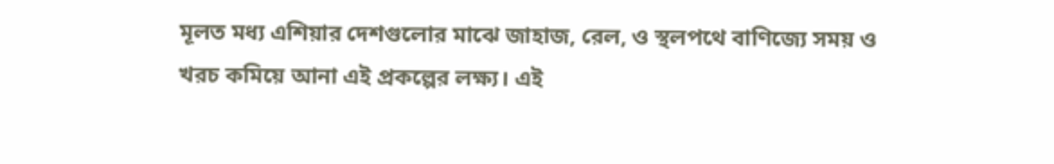মূলত মধ্য এশিয়ার দেশগুলোর মাঝে জাহাজ, রেল, ও স্থলপথে বাণিজ্যে সময় ও খরচ কমিয়ে আনা এই প্রকল্পের লক্ষ্য। এই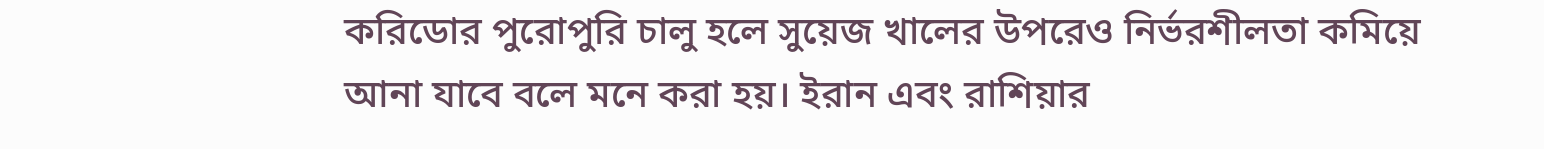করিডোর পুরোপুরি চালু হলে সুয়েজ খালের উপরেও নির্ভরশীলতা কমিয়ে আনা যাবে বলে মনে করা হয়। ইরান এবং রাশিয়ার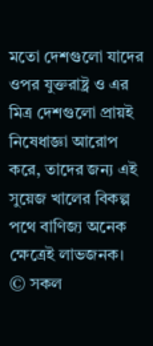মতো দেশগুলো যাদের ওপর যুক্তরাষ্ট্র ও এর মিত্র দেশগুলো প্রায়ই নিষেধাজ্ঞা আরোপ করে, তাদের জন্য এই সুয়েজ খালের বিকল্প পথে বাণিজ্য অনেক ক্ষেত্রেই লাভজনক।
© সকল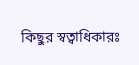কিছুর স্বত্বাধিকারঃ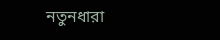নতুনধারা